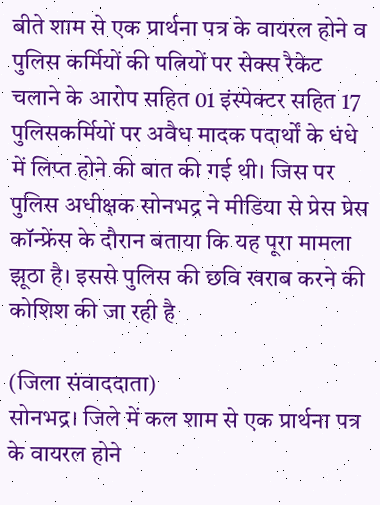बीते शाम से एक प्रार्थना पत्र के वायरल होने व पुलिस कर्मियों की पत्नियों पर सेक्स रैकेट चलाने के आरोप सहित 01 इंस्पेक्टर सहित 17 पुलिसकर्मियों पर अवैध मादक पदार्थों के धंधे में लिप्त होने की बात की गई थी। जिस पर पुलिस अधीक्षक सोनभद्र ने मीडिया से प्रेस प्रेस कॉन्फ्रेंस के दौरान बताया कि यह पूरा मामला झूठा है। इससे पुलिस की छवि खराब करने की कोशिश की जा रही है

(जिला संवाददाता)
सोनभद्र। जिले में कल शाम से एक प्रार्थना पत्र के वायरल होने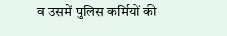व उसमें पुलिस कर्मियों की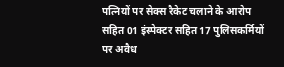पत्नियों पर सेक्स रैकेट चलाने के आरोप सहित 01 इंस्पेक्टर सहित 17 पुलिसकर्मियों पर अवैध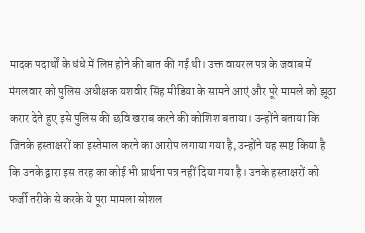मादक पदार्थों के धंधे में लिप्त होने की बात की गई थी। उक्त वायरल पत्र के जवाब में मंगलवार को पुलिस अधीक्षक यशवीर सिंह मीडिया के सामने आएं और पूरे मामले को झूठा करार देते हुए इसे पुलिस की छवि खराब करने की कोशिश बताया। उन्होंने बताया कि जिनके हस्ताक्षरों का इस्तेमाल करने का आरोप लगाया गया है, उन्होंने यह स्पष्ट किया है कि उनके द्वारा इस तरह का कोई भी प्रार्थना पत्र नहीं दिया गया है। उनके हस्ताक्षरों को फर्जी तरीके से करके ये पूरा मामला सोशल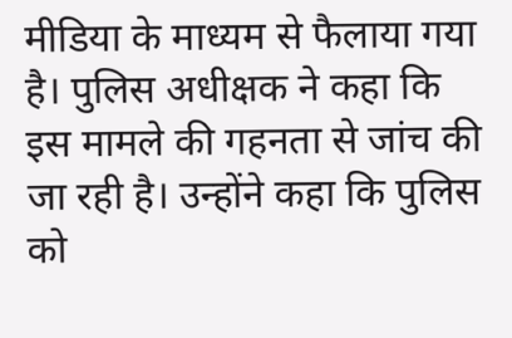मीडिया के माध्यम से फैलाया गया है। पुलिस अधीक्षक ने कहा कि इस मामले की गहनता से जांच की जा रही है। उन्होंने कहा कि पुलिस को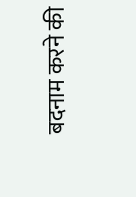बदनाम करने की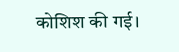कोशिश की गई।